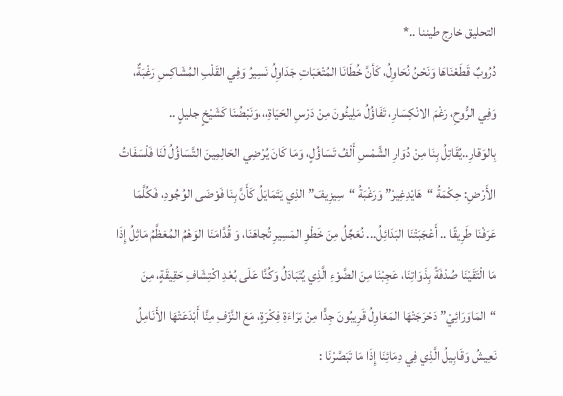التحليق خارج طيننا ..*
دُرُوبٌ قَطَعْنَاهَا وَنَحْنُ نُحَاوِلُ، كَأنَّ خُطَانَا المُتْعَبَاتِ جَدَاوِلُ نَسِيرُ وَفِي القَلْبِ المُشَاكِسِ رَغْبَةٌ، وَفِي الرُّوحِ، رَغْمَ الانْكِسَارِ، تَفَاؤُلُ مَلِيئُونَ مِنْ دَرْسِ الحَيَاةِ،،،وَنَبْضُنَا كَشَيْخٍ جليلٍ .. بِالوَقارِ..يُقَاتِلُ بِنَا مِنْ دُوَارِ الشَّمْسِ أَلْفُ تَسَاؤُلٍ، وَمَا كَانَ يُرْضِي الحَالِمِينَ التَّسَاؤُلُ لَنَا فَلْسَفَاتُ الأَرْضِ: حِكْمَةُ “هَايْدِغِيرْ” وَرَغْبَةُ “سِيزِيفَ” الذِي يَتَمَايَلُ كَأَنَّ بِنَا فَوْضَى الوُجُودِ، فَكُلَّمَا عَرَفْنَا طَرِيقًا .. أَعْجَبَتْنَا البَدَائِلُ... نُعَجِّلُ مِنَ خَطْوِ المَسِيرِ تُجاهَنَا، وَ قُدَّامَنَا الوَهْمُ المُعَظَّمُ مَاثِلُ إِذَا مَا الْتَقَيْنَا صُدْفَةً بِذَوَاتِنَا، عَجِبْنَا مِنَ الضَّوْءِ الَّذِي يُتَبَادَلُ وَكُنَّا عَلَى بُعْدِ اكْتِشَافِ حَقِيقَةٍ، مِنَ “المَاوَرَائِيْ” دَحْرَجَتْهَا المَعَاوِلُ قَرِيبُونَ جِدًّا مِنْ بَرَاءَةِ فِكْرَةٍ، مَعَ النَّزْفِ مِنَّا أَبْدَعَتْهَا الأَنَامِلُ نَعِيشُ وَقَابِيلُ الَّذِي فِي دِمَائِنَا إِذَا مَا تَبَصَّرْنَا :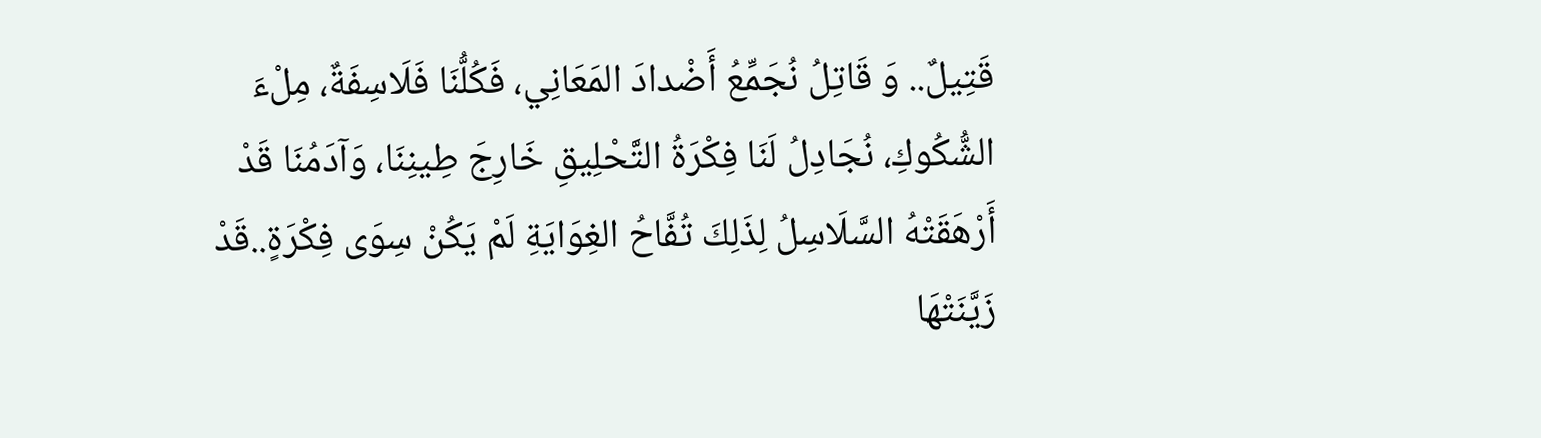قَتِيلٌ.. وَ قَاتِلُ نُجَمِّعُ أَضْدادَ المَعَانِي، فَكُلُّنَا فَلَاسِفَةٌ، مِلْءَ الشُّكُوكِ، نُجَادِلُ لَنَا فِكْرَةُ التَّحْلِيقِ خَارِجَ طِينِنَا، وَآدَمُنَا قَدْ أَرْهَقَتْهُ السَّلَاسِلُ لِذَلِكَ تُفَّاحُ الغِوَايَةِ لَمْ يَكُنْ سِوَى فِكْرَةٍ..قَدْ زَيَّنَتْهَا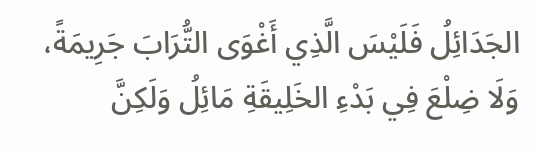الجَدَائِلُ فَلَيْسَ الَّذِي أَغْوَى التُّرَابَ جَرِيمَةً، وَلَا ضِلْعَ فِي بَدْءِ الخَلِيقَةِ مَائِلُ وَلَكِنَّ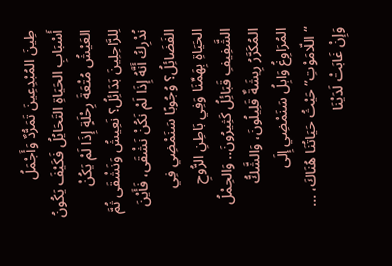طِينَ المُبْدِعِينَ تَمَرُّدٌ وَأَجْمَلُ أَسْبَابِ الحَيَاةِ التَحَايُلُ فَكَيْفَ يَكُونُ العَيْشُ مُتْعَةَ رِحْلَةٍ إِذَا لَمْ يَكُنْ لِلرَّاحِلِينَ بَدَائِلُ؟ نَعِيشُ وَنَشْقَى ثُمَّ نُدْرِكُ أَنَّهُ إِذَا لَمْ نَكُنْ نَشْقَى، فَأَيْنَ الفَضَائِلُ؟ وُجُوبًا سَنَمْضِي فِي الحَيَاةِ بِهَمِّنَا وَفِي بَاطِنِ الرُّوحِ الشَّفِيفِ قَبَائِلُ كَثِيرُونَ.. وَالحِمْلُ المُكَرَّرُ رِيشَةٌ قَلِيلُونَ، وَالشَّكُّ المُرَاوِغُ وَابِلُ سَنَمْضِي إِلَى “اللّامَوْتِ” حَيْثُ حَيَاتُنَا هُنَاكَ، ... وَإِنْ غَابَتْ لَدَيْنَا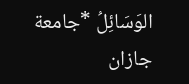الوَسَائِلُ *جامعة جازان